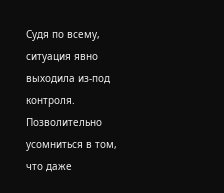Судя по всему, ситуация явно выходила из-под контроля. Позволительно усомниться в том, что даже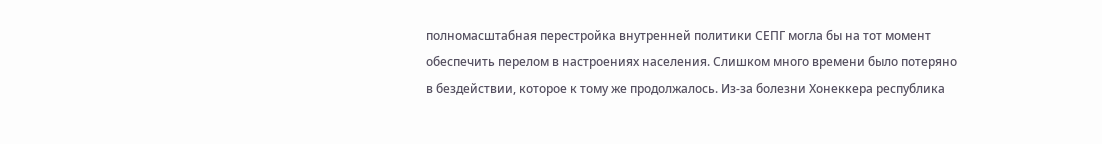полномасштабная перестройка внутренней политики СЕПГ могла бы на тот момент обеспечить перелом в настроениях населения. Слишком много времени было потеряно в бездействии, которое к тому же продолжалось. Из-за болезни Хонеккера республика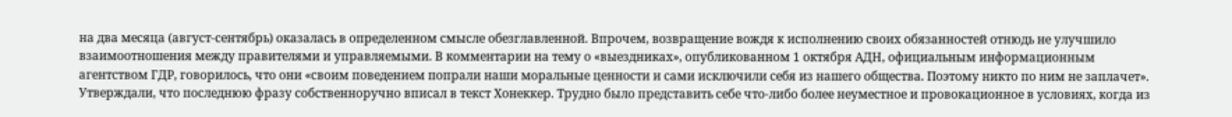на два месяца (август-сентябрь) оказалась в определенном смысле обезглавленной. Впрочем, возвращение вождя к исполнению своих обязанностей отнюдь не улучшило взаимоотношения между правителями и управляемыми. В комментарии на тему о «выездниках», опубликованном 1 октября АДН, официальным информационным агентством ГДР, говорилось, что они «своим поведением попрали наши моральные ценности и сами исключили себя из нашего общества. Поэтому никто по ним не заплачет». Утверждали, что последнюю фразу собственноручно вписал в текст Хонеккер. Трудно было представить себе что-либо более неуместное и провокационное в условиях, когда из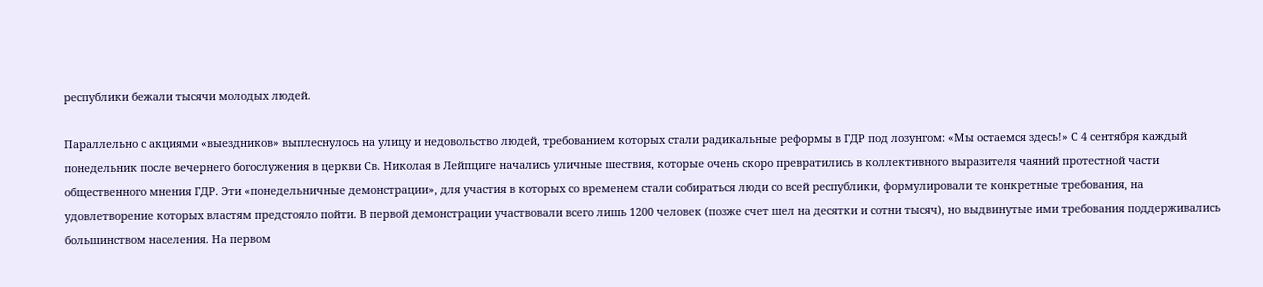республики бежали тысячи молодых людей.

Параллельно с акциями «выездников» выплеснулось на улицу и недовольство людей, требованием которых стали радикальные реформы в ГДР под лозунгом: «Мы остаемся здесь!» С 4 сентября каждый понедельник после вечернего богослужения в церкви Св. Николая в Лейпциге начались уличные шествия, которые очень скоро превратились в коллективного выразителя чаяний протестной части общественного мнения ГДР. Эти «понедельничные демонстрации», для участия в которых со временем стали собираться люди со всей республики, формулировали те конкретные требования, на удовлетворение которых властям предстояло пойти. В первой демонстрации участвовали всего лишь 1200 человек (позже счет шел на десятки и сотни тысяч), но выдвинутые ими требования поддерживались большинством населения. На первом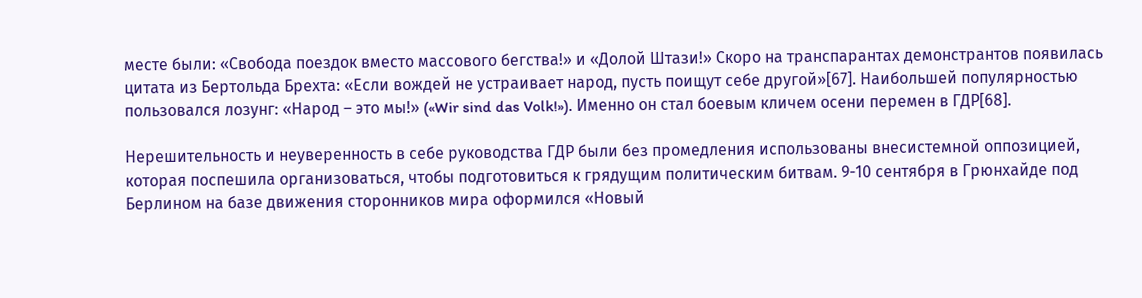месте были: «Свобода поездок вместо массового бегства!» и «Долой Штази!» Скоро на транспарантах демонстрантов появилась цитата из Бертольда Брехта: «Если вождей не устраивает народ, пусть поищут себе другой»[67]. Наибольшей популярностью пользовался лозунг: «Народ – это мы!» («Wir sind das Volk!»). Именно он стал боевым кличем осени перемен в ГДР[68].

Нерешительность и неуверенность в себе руководства ГДР были без промедления использованы внесистемной оппозицией, которая поспешила организоваться, чтобы подготовиться к грядущим политическим битвам. 9-10 сентября в Грюнхайде под Берлином на базе движения сторонников мира оформился «Новый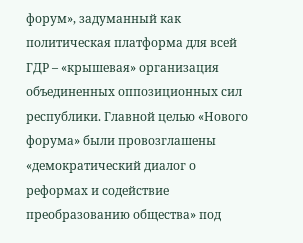форум», задуманный как политическая платформа для всей ГДР – «крышевая» организация объединенных оппозиционных сил республики. Главной целью «Нового форума» были провозглашены «демократический диалог о реформах и содействие преобразованию общества» под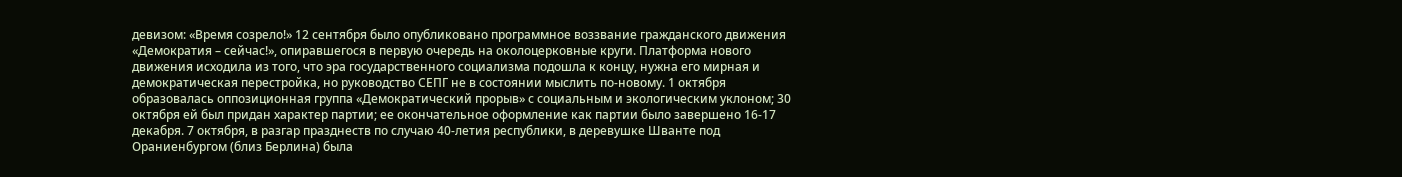девизом: «Время созрело!» 12 сентября было опубликовано программное воззвание гражданского движения «Демократия – сейчас!», опиравшегося в первую очередь на околоцерковные круги. Платформа нового движения исходила из того, что эра государственного социализма подошла к концу, нужна его мирная и демократическая перестройка, но руководство СЕПГ не в состоянии мыслить по-новому. 1 октября образовалась оппозиционная группа «Демократический прорыв» с социальным и экологическим уклоном; 30 октября ей был придан характер партии; ее окончательное оформление как партии было завершено 16-17 декабря. 7 октября, в разгар празднеств по случаю 40-летия республики, в деревушке Шванте под Ораниенбургом (близ Берлина) была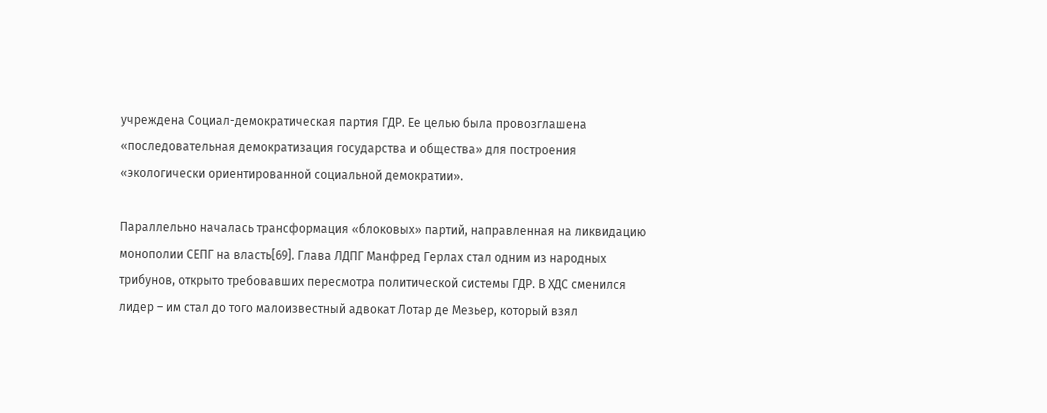учреждена Социал-демократическая партия ГДР. Ее целью была провозглашена «последовательная демократизация государства и общества» для построения «экологически ориентированной социальной демократии».

Параллельно началась трансформация «блоковых» партий, направленная на ликвидацию монополии СЕПГ на власть[69]. Глава ЛДПГ Манфред Герлах стал одним из народных трибунов, открыто требовавших пересмотра политической системы ГДР. В ХДС сменился лидер – им стал до того малоизвестный адвокат Лотар де Мезьер, который взял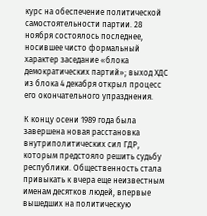курс на обеспечение политической самостоятельности партии. 28 ноября состоялось последнее, носившее чисто формальный характер заседание «блока демократических партий»; выход ХДС из блока 4 декабря открыл процесс его окончательного упразднения.

К концу осени 1989 года была завершена новая расстановка внутриполитических сил ГДР, которым предстояло решить судьбу республики. Общественность стала привыкать к вчера еще неизвестным именам десятков людей, впервые вышедших на политическую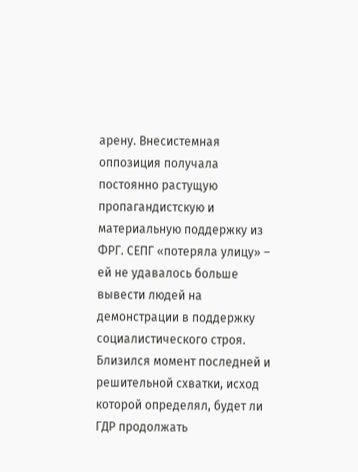арену. Внесистемная оппозиция получала постоянно растущую пропагандистскую и материальную поддержку из ФРГ. СЕПГ «потеряла улицу» – ей не удавалось больше вывести людей на демонстрации в поддержку социалистического строя. Близился момент последней и решительной схватки, исход которой определял, будет ли ГДР продолжать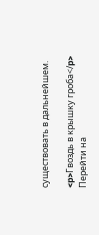существовать в дальнейшем.

<p>Гвоздь в крышку гроба</p>
Перейти на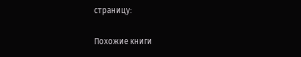страницу:

Похожие книги